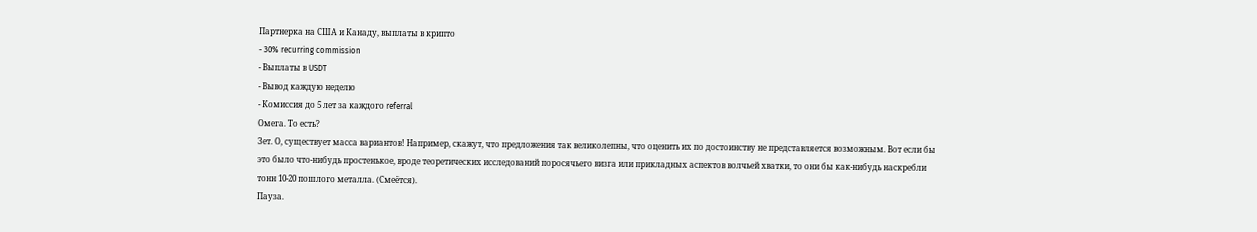Партнерка на США и Канаду, выплаты в крипто
- 30% recurring commission
- Выплаты в USDT
- Вывод каждую неделю
- Комиссия до 5 лет за каждого referral
Омега. То есть?
Зет. О, существует масса вариантов! Например, скажут, что предложения так великолепны, что оценить их по достоинству не представляется возможным. Вот если бы это было что-нибудь простенькое, вроде теоретических исследований поросячьего визга или прикладных аспектов волчьей хватки, то они бы как-нибудь наскребли тонн 10-20 пошлого металла. (Смеётся).
Пауза.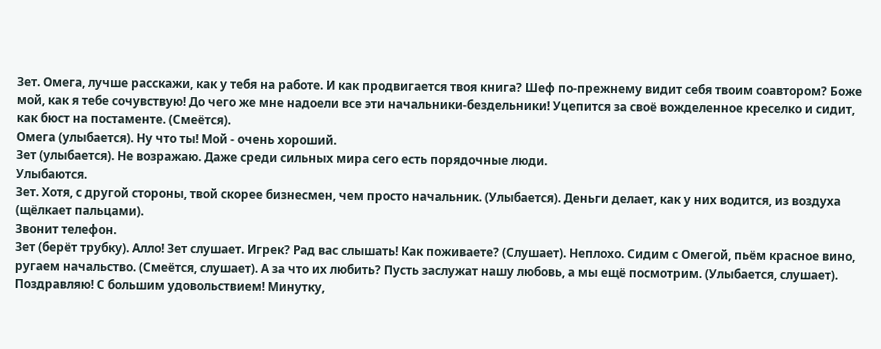Зет. Омега, лучше расскажи, как у тебя на работе. И как продвигается твоя книга? Шеф по-прежнему видит себя твоим соавтором? Боже мой, как я тебе сочувствую! До чего же мне надоели все эти начальники-бездельники! Уцепится за своё вожделенное креселко и сидит, как бюст на постаменте. (Смеётся).
Омега (улыбается). Ну что ты! Мой - очень хороший.
Зет (улыбается). Не возражаю. Даже среди сильных мира сего есть порядочные люди.
Улыбаются.
Зет. Хотя, с другой стороны, твой скорее бизнесмен, чем просто начальник. (Улыбается). Деньги делает, как у них водится, из воздуха (щёлкает пальцами).
Звонит телефон.
Зет (берёт трубку). Алло! Зет слушает. Игрек? Рад вас слышать! Как поживаете? (Слушает). Неплохо. Сидим с Омегой, пьём красное вино, ругаем начальство. (Смеётся, слушает). А за что их любить? Пусть заслужат нашу любовь, а мы ещё посмотрим. (Улыбается, слушает). Поздравляю! С большим удовольствием! Минутку,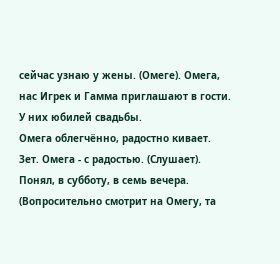сейчас узнаю у жены. (Омеге). Омега, нас Игрек и Гамма приглашают в гости. У них юбилей свадьбы.
Омега облегчённо, радостно кивает.
Зет. Омега - с радостью. (Слушает). Понял, в субботу, в семь вечера. (Вопросительно смотрит на Омегу, та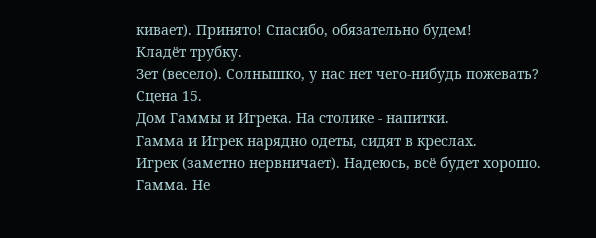кивает). Принято! Спасибо, обязательно будем!
Кладёт трубку.
Зет (весело). Солнышко, у нас нет чего-нибудь пожевать?
Сцена 15.
Дом Гаммы и Игрека. На столике - напитки.
Гамма и Игрек нарядно одеты, сидят в креслах.
Игрек (заметно нервничает). Надеюсь, всё будет хорошо.
Гамма. Не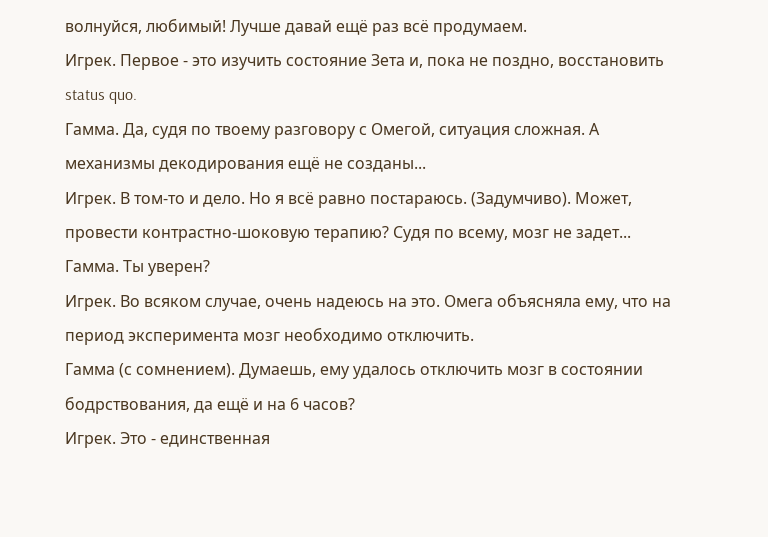волнуйся, любимый! Лучше давай ещё раз всё продумаем.
Игрек. Первое - это изучить состояние Зета и, пока не поздно, восстановить status quo.
Гамма. Да, судя по твоему разговору с Омегой, ситуация сложная. А механизмы декодирования ещё не созданы...
Игрек. В том-то и дело. Но я всё равно постараюсь. (Задумчиво). Может, провести контрастно-шоковую терапию? Судя по всему, мозг не задет...
Гамма. Ты уверен?
Игрек. Во всяком случае, очень надеюсь на это. Омега объясняла ему, что на период эксперимента мозг необходимо отключить.
Гамма (с сомнением). Думаешь, ему удалось отключить мозг в состоянии бодрствования, да ещё и на 6 часов?
Игрек. Это - единственная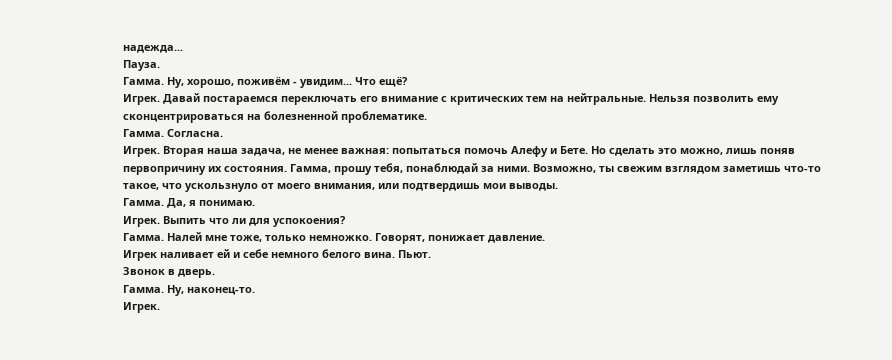надежда...
Пауза.
Гамма. Ну, хорошо, поживём - увидим... Что ещё?
Игрек. Давай постараемся переключать его внимание с критических тем на нейтральные. Нельзя позволить ему сконцентрироваться на болезненной проблематике.
Гамма. Согласна.
Игрек. Вторая наша задача, не менее важная: попытаться помочь Алефу и Бете. Но сделать это можно, лишь поняв первопричину их состояния. Гамма, прошу тебя, понаблюдай за ними. Возможно, ты свежим взглядом заметишь что-то такое, что ускользнуло от моего внимания, или подтвердишь мои выводы.
Гамма. Да, я понимаю.
Игрек. Выпить что ли для успокоения?
Гамма. Налей мне тоже, только немножко. Говорят, понижает давление.
Игрек наливает ей и себе немного белого вина. Пьют.
Звонок в дверь.
Гамма. Ну, наконец-то.
Игрек.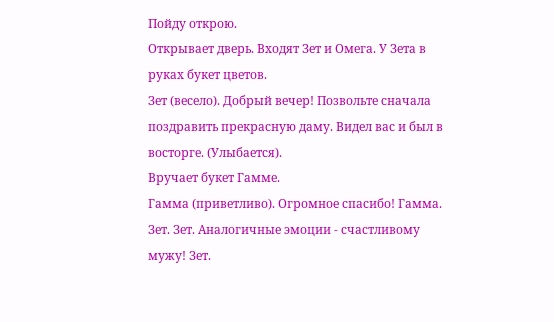Пойду открою.
Открывает дверь. Входят Зет и Омега. У Зета в руках букет цветов.
Зет (весело). Добрый вечер! Позвольте сначала поздравить прекрасную даму. Видел вас и был в восторге. (Улыбается).
Вручает букет Гамме.
Гамма (приветливо). Огромное спасибо! Гамма.
Зет. Зет. Аналогичные эмоции - счастливому мужу! Зет.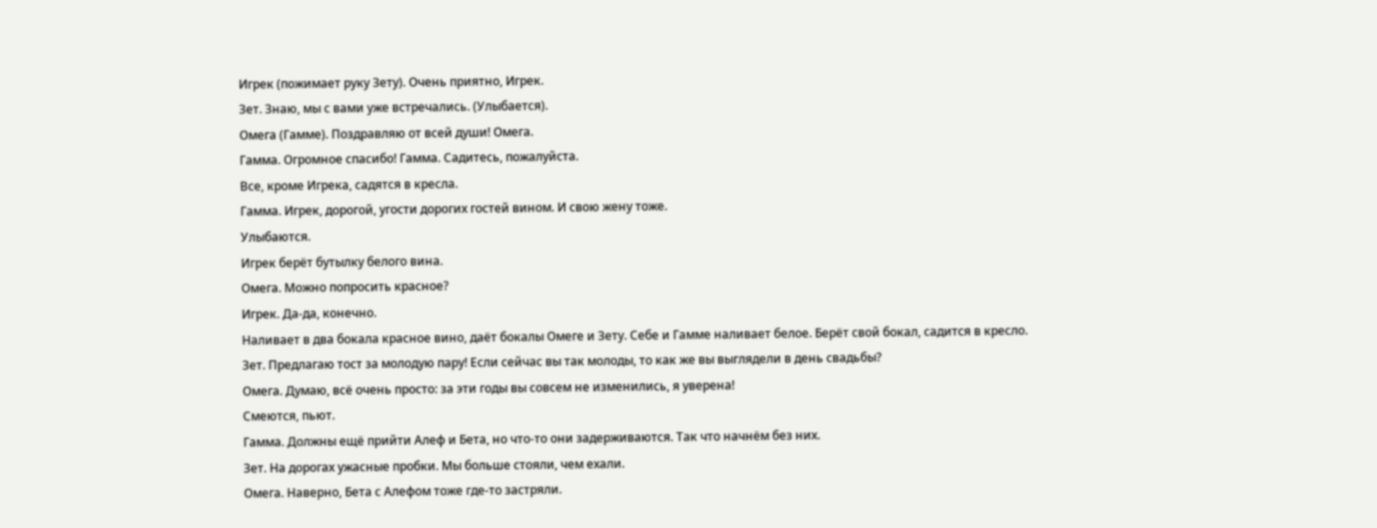Игрек (пожимает руку Зету). Очень приятно, Игрек.
Зет. Знаю, мы с вами уже встречались. (Улыбается).
Омега (Гамме). Поздравляю от всей души! Омега.
Гамма. Огромное спасибо! Гамма. Садитесь, пожалуйста.
Все, кроме Игрека, садятся в кресла.
Гамма. Игрек, дорогой, угости дорогих гостей вином. И свою жену тоже.
Улыбаются.
Игрек берёт бутылку белого вина.
Омега. Можно попросить красное?
Игрек. Да-да, конечно.
Наливает в два бокала красное вино, даёт бокалы Омеге и Зету. Себе и Гамме наливает белое. Берёт свой бокал, садится в кресло.
Зет. Предлагаю тост за молодую пару! Если сейчас вы так молоды, то как же вы выглядели в день свадьбы?
Омега. Думаю, всё очень просто: за эти годы вы совсем не изменились, я уверена!
Смеются, пьют.
Гамма. Должны ещё прийти Алеф и Бета, но что-то они задерживаются. Так что начнём без них.
Зет. На дорогах ужасные пробки. Мы больше стояли, чем ехали.
Омега. Наверно, Бета с Алефом тоже где-то застряли.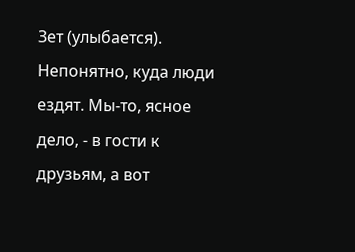Зет (улыбается). Непонятно, куда люди ездят. Мы-то, ясное дело, - в гости к друзьям, а вот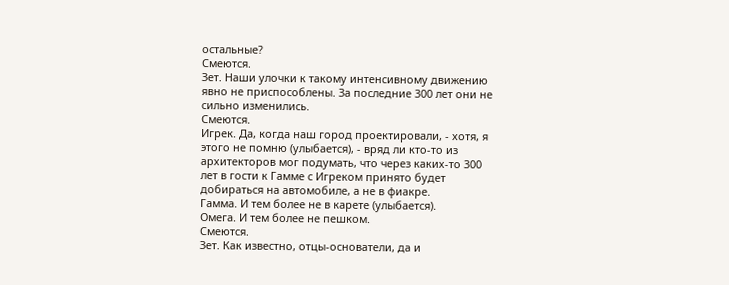остальные?
Смеются.
Зет. Наши улочки к такому интенсивному движению явно не приспособлены. За последние 300 лет они не сильно изменились.
Смеются.
Игрек. Да, когда наш город проектировали, - хотя, я этого не помню (улыбается), - вряд ли кто-то из архитекторов мог подумать, что через каких-то 300 лет в гости к Гамме с Игреком принято будет добираться на автомобиле, а не в фиакре.
Гамма. И тем более не в карете (улыбается).
Омега. И тем более не пешком.
Смеются.
Зет. Как известно, отцы-основатели, да и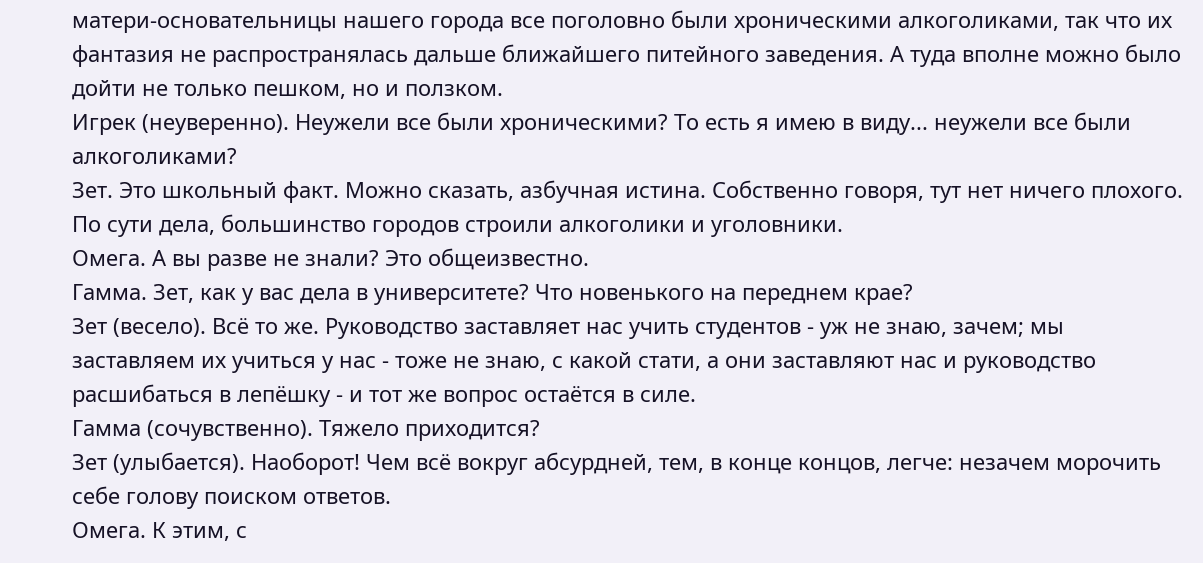матери-основательницы нашего города все поголовно были хроническими алкоголиками, так что их фантазия не распространялась дальше ближайшего питейного заведения. А туда вполне можно было дойти не только пешком, но и ползком.
Игрек (неуверенно). Неужели все были хроническими? То есть я имею в виду... неужели все были алкоголиками?
Зет. Это школьный факт. Можно сказать, азбучная истина. Собственно говоря, тут нет ничего плохого. По сути дела, большинство городов строили алкоголики и уголовники.
Омега. А вы разве не знали? Это общеизвестно.
Гамма. Зет, как у вас дела в университете? Что новенького на переднем крае?
Зет (весело). Всё то же. Руководство заставляет нас учить студентов - уж не знаю, зачем; мы заставляем их учиться у нас - тоже не знаю, с какой стати, а они заставляют нас и руководство расшибаться в лепёшку - и тот же вопрос остаётся в силе.
Гамма (сочувственно). Тяжело приходится?
Зет (улыбается). Наоборот! Чем всё вокруг абсурдней, тем, в конце концов, легче: незачем морочить себе голову поиском ответов.
Омега. К этим, с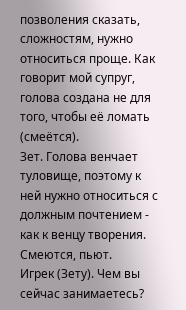позволения сказать, сложностям, нужно относиться проще. Как говорит мой супруг, голова создана не для того, чтобы её ломать (смеётся).
Зет. Голова венчает туловище, поэтому к ней нужно относиться с должным почтением - как к венцу творения.
Смеются, пьют.
Игрек (Зету). Чем вы сейчас занимаетесь?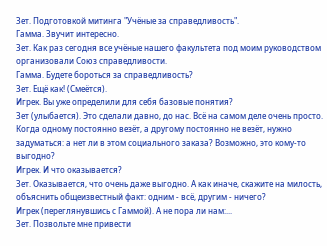Зет. Подготовкой митинга "Учёные за справедливость".
Гамма. Звучит интересно.
Зет. Как раз сегодня все учёные нашего факультета под моим руководством организовали Союз справедливости.
Гамма. Будете бороться за справедливость?
Зет. Ещё как! (Смеётся).
Игрек. Вы уже определили для себя базовые понятия?
Зет (улыбается). Это сделали давно, до нас. Всё на самом деле очень просто. Когда одному постоянно везёт, а другому постоянно не везёт, нужно задуматься: а нет ли в этом социального заказа? Возможно, это кому-то выгодно?
Игрек. И что оказывается?
Зет. Оказывается, что очень даже выгодно. А как иначе, скажите на милость, объяснить общеизвестный факт: одним - всё, другим - ничего?
Игрек (переглянувшись с Гаммой). А не пора ли нам:...
Зет. Позвольте мне привести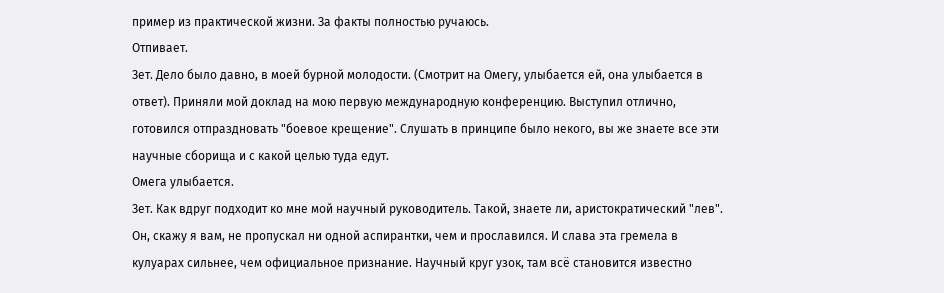пример из практической жизни. За факты полностью ручаюсь.
Отпивает.
Зет. Дело было давно, в моей бурной молодости. (Смотрит на Омегу, улыбается ей, она улыбается в ответ). Приняли мой доклад на мою первую международную конференцию. Выступил отлично, готовился отпраздновать "боевое крещение". Слушать в принципе было некого, вы же знаете все эти научные сборища и с какой целью туда едут.
Омега улыбается.
Зет. Как вдруг подходит ко мне мой научный руководитель. Такой, знаете ли, аристократический "лев". Он, скажу я вам, не пропускал ни одной аспирантки, чем и прославился. И слава эта гремела в кулуарах сильнее, чем официальное признание. Научный круг узок, там всё становится известно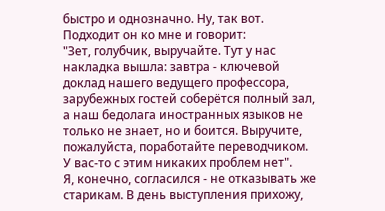быстро и однозначно. Ну, так вот. Подходит он ко мне и говорит:
"Зет, голубчик, выручайте. Тут у нас накладка вышла: завтра - ключевой доклад нашего ведущего профессора, зарубежных гостей соберётся полный зал, а наш бедолага иностранных языков не только не знает, но и боится. Выручите, пожалуйста, поработайте переводчиком. У вас-то с этим никаких проблем нет".
Я, конечно, согласился - не отказывать же старикам. В день выступления прихожу,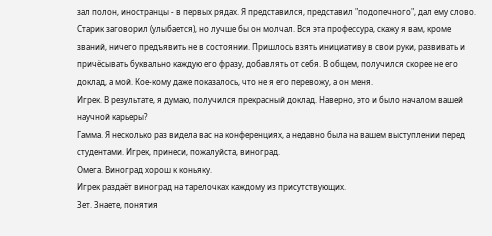зал полон, иностранцы - в первых рядах. Я представился, представил "подопечного", дал ему слово. Старик заговорил (улыбается), но лучше бы он молчал. Вся эта профессура, скажу я вам, кроме званий, ничего предъявить не в состоянии. Пришлось взять инициативу в свои руки, развивать и причёсывать буквально каждую его фразу, добавлять от себя. В общем, получился скорее не его доклад, а мой. Кое-кому даже показалось, что не я его перевожу, а он меня.
Игрек. В результате, я думаю, получился прекрасный доклад. Наверно, это и было началом вашей научной карьеры?
Гамма. Я несколько раз видела вас на конференциях, а недавно была на вашем выступлении перед студентами. Игрек, принеси, пожалуйста, виноград.
Омега. Виноград хорош к коньяку.
Игрек раздаёт виноград на тарелочках каждому из присутствующих.
Зет. Знаете, понятия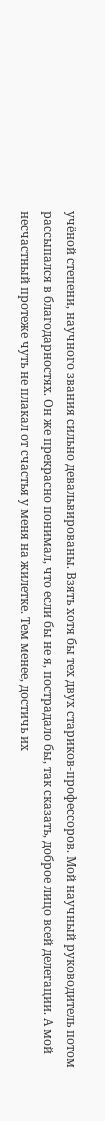учёной степени, научного звания сильно девальвированы. Взять хотя бы тех двух стариков-профессоров. Мой научный руководитель потом рассыпался в благодарностях. Он же прекрасно понимал, что если бы не я, пострадало бы, так сказать, доброе лицо всей делегации. А мой несчастный протеже чуть не плакал от счастья у меня на жилетке. Тем менее, достичь их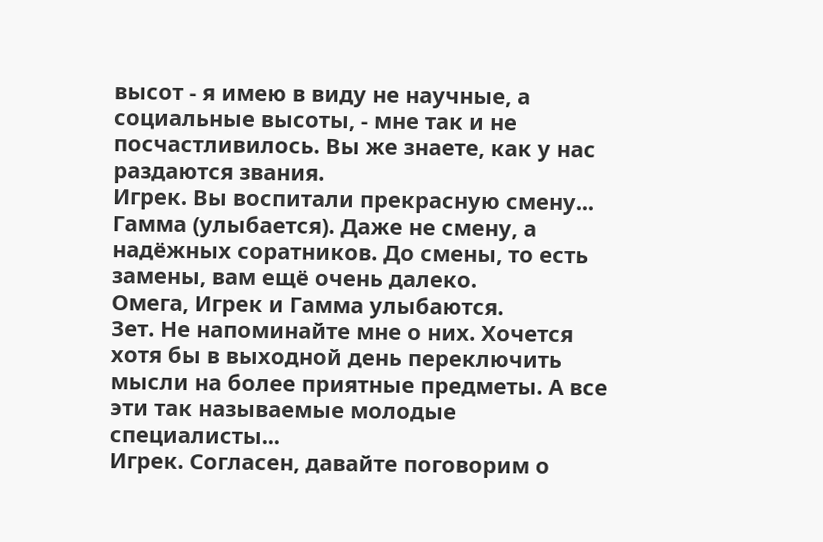высот - я имею в виду не научные, а социальные высоты, - мне так и не посчастливилось. Вы же знаете, как у нас раздаются звания.
Игрек. Вы воспитали прекрасную смену...
Гамма (улыбается). Даже не смену, а надёжных соратников. До смены, то есть замены, вам ещё очень далеко.
Омега, Игрек и Гамма улыбаются.
Зет. Не напоминайте мне о них. Хочется хотя бы в выходной день переключить мысли на более приятные предметы. А все эти так называемые молодые специалисты...
Игрек. Согласен, давайте поговорим о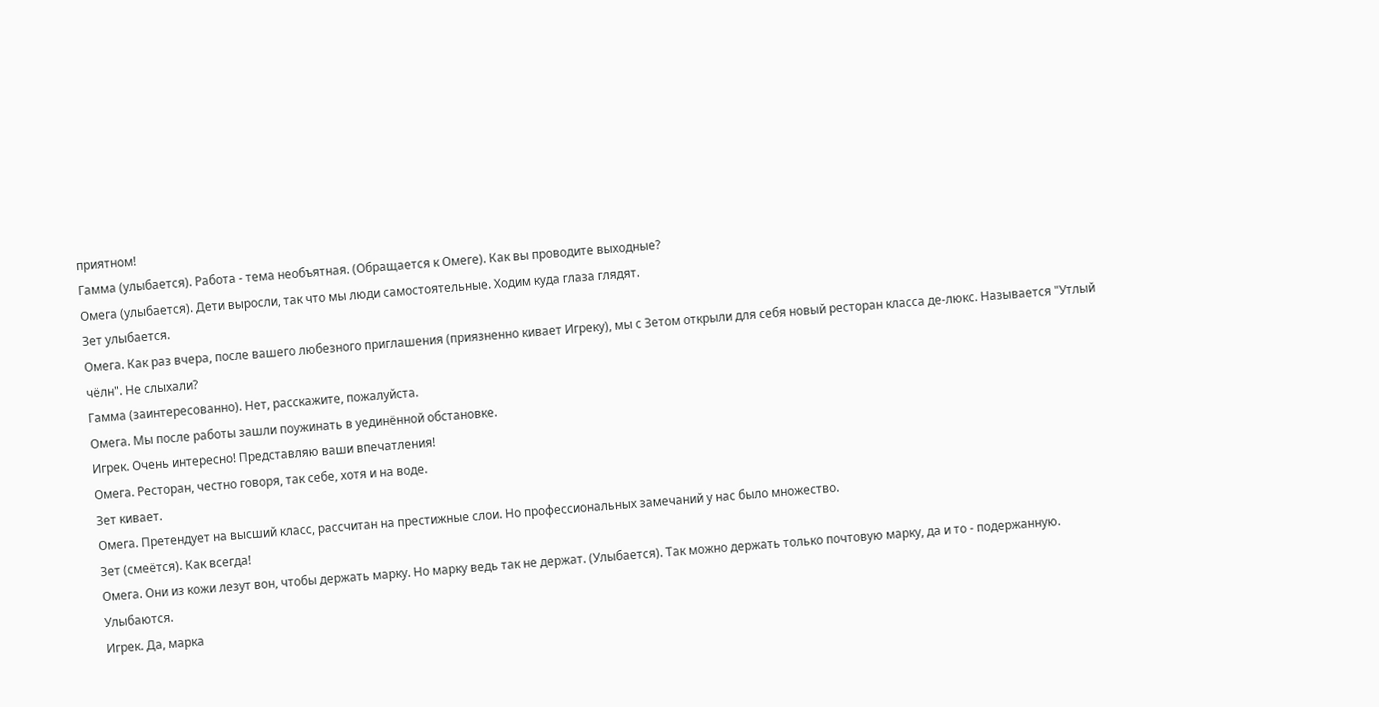приятном!
Гамма (улыбается). Работа - тема необъятная. (Обращается к Омеге). Как вы проводите выходные?
Омега (улыбается). Дети выросли, так что мы люди самостоятельные. Ходим куда глаза глядят.
Зет улыбается.
Омега. Как раз вчера, после вашего любезного приглашения (приязненно кивает Игреку), мы с Зетом открыли для себя новый ресторан класса де-люкс. Называется "Утлый чёлн". Не слыхали?
Гамма (заинтересованно). Нет, расскажите, пожалуйста.
Омега. Мы после работы зашли поужинать в уединённой обстановке.
Игрек. Очень интересно! Представляю ваши впечатления!
Омега. Ресторан, честно говоря, так себе, хотя и на воде.
Зет кивает.
Омега. Претендует на высший класс, рассчитан на престижные слои. Но профессиональных замечаний у нас было множество.
Зет (смеётся). Как всегда!
Омега. Они из кожи лезут вон, чтобы держать марку. Но марку ведь так не держат. (Улыбается). Так можно держать только почтовую марку, да и то - подержанную.
Улыбаются.
Игрек. Да, марка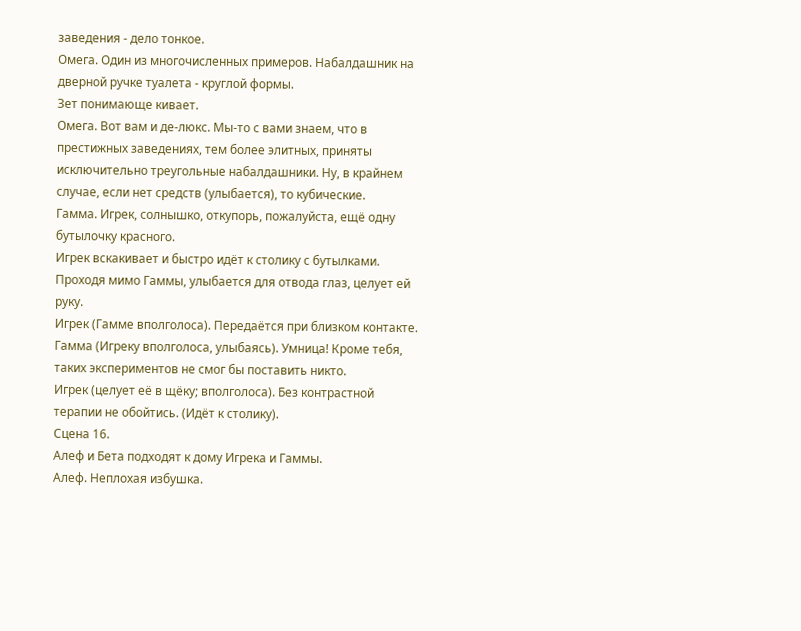заведения - дело тонкое.
Омега. Один из многочисленных примеров. Набалдашник на дверной ручке туалета - круглой формы.
Зет понимающе кивает.
Омега. Вот вам и де-люкс. Мы-то с вами знаем, что в престижных заведениях, тем более элитных, приняты исключительно треугольные набалдашники. Ну, в крайнем случае, если нет средств (улыбается), то кубические.
Гамма. Игрек, солнышко, откупорь, пожалуйста, ещё одну бутылочку красного.
Игрек вскакивает и быстро идёт к столику с бутылками.
Проходя мимо Гаммы, улыбается для отвода глаз, целует ей руку.
Игрек (Гамме вполголоса). Передаётся при близком контакте.
Гамма (Игреку вполголоса, улыбаясь). Умница! Кроме тебя, таких экспериментов не смог бы поставить никто.
Игрек (целует её в щёку; вполголоса). Без контрастной терапии не обойтись. (Идёт к столику).
Сцена 16.
Алеф и Бета подходят к дому Игрека и Гаммы.
Алеф. Неплохая избушка.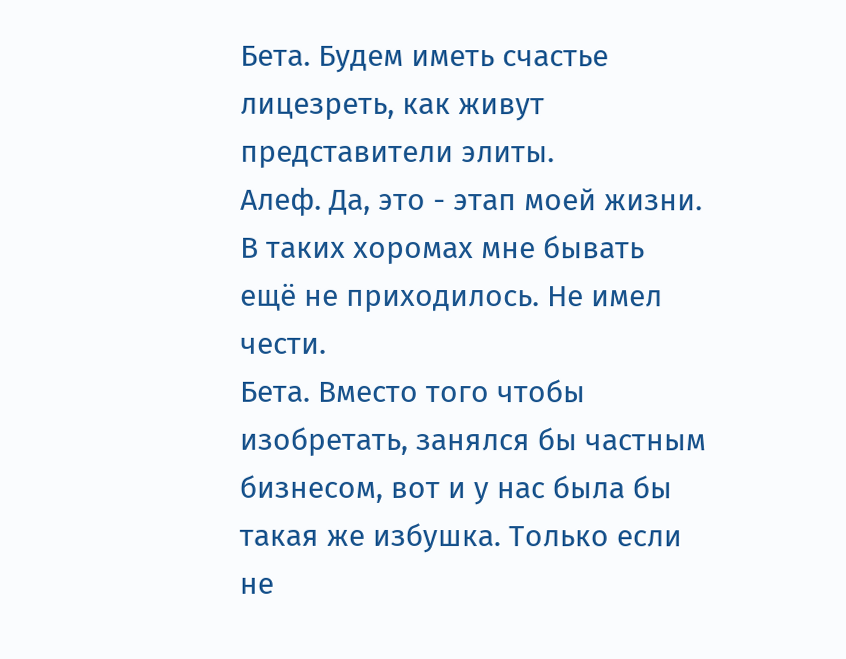Бета. Будем иметь счастье лицезреть, как живут представители элиты.
Алеф. Да, это - этап моей жизни. В таких хоромах мне бывать ещё не приходилось. Не имел чести.
Бета. Вместо того чтобы изобретать, занялся бы частным бизнесом, вот и у нас была бы такая же избушка. Только если не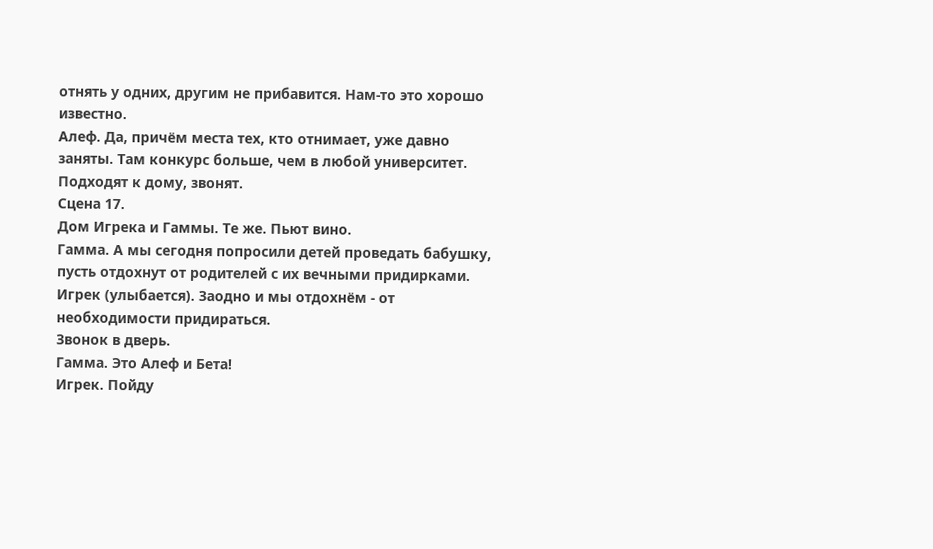отнять у одних, другим не прибавится. Нам-то это хорошо известно.
Алеф. Да, причём места тех, кто отнимает, уже давно заняты. Там конкурс больше, чем в любой университет.
Подходят к дому, звонят.
Сцена 17.
Дом Игрека и Гаммы. Те же. Пьют вино.
Гамма. А мы сегодня попросили детей проведать бабушку, пусть отдохнут от родителей с их вечными придирками.
Игрек (улыбается). Заодно и мы отдохнём - от необходимости придираться.
Звонок в дверь.
Гамма. Это Алеф и Бета!
Игрек. Пойду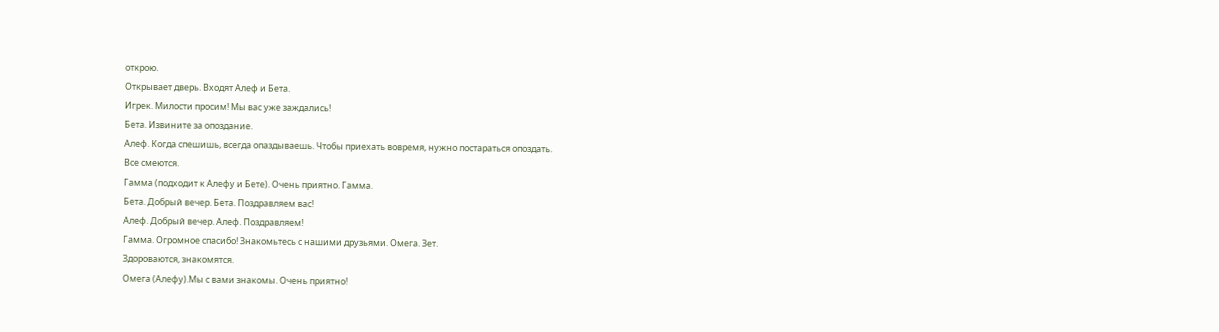открою.
Открывает дверь. Входят Алеф и Бета.
Игрек. Милости просим! Мы вас уже заждались!
Бета. Извините за опоздание.
Алеф. Когда спешишь, всегда опаздываешь. Чтобы приехать вовремя, нужно постараться опоздать.
Все смеются.
Гамма (подходит к Алефу и Бете). Очень приятно. Гамма.
Бета. Добрый вечер. Бета. Поздравляем вас!
Алеф. Добрый вечер. Алеф. Поздравляем!
Гамма. Огромное спасибо! Знакомьтесь с нашими друзьями. Омега. Зет.
Здороваются, знакомятся.
Омега (Алефу).Мы с вами знакомы. Очень приятно!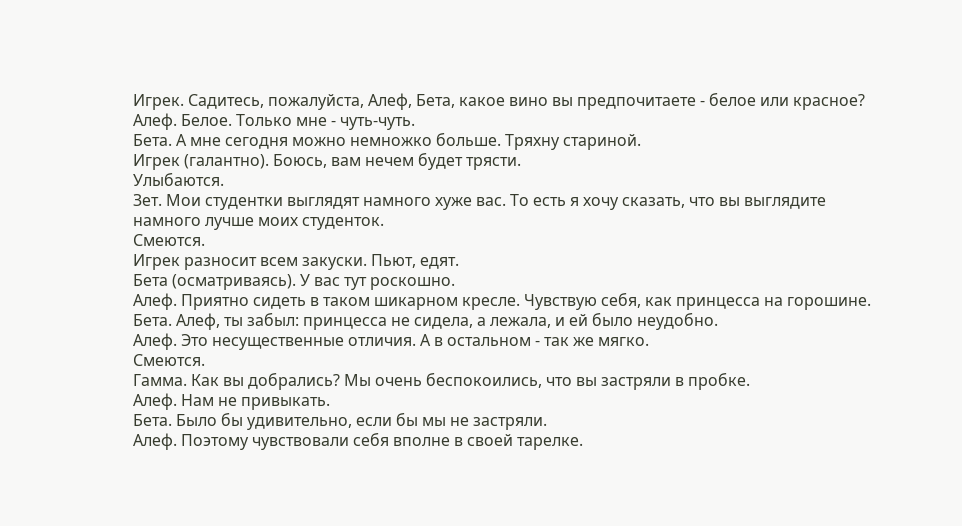Игрек. Садитесь, пожалуйста, Алеф, Бета, какое вино вы предпочитаете - белое или красное?
Алеф. Белое. Только мне - чуть-чуть.
Бета. А мне сегодня можно немножко больше. Тряхну стариной.
Игрек (галантно). Боюсь, вам нечем будет трясти.
Улыбаются.
Зет. Мои студентки выглядят намного хуже вас. То есть я хочу сказать, что вы выглядите намного лучше моих студенток.
Смеются.
Игрек разносит всем закуски. Пьют, едят.
Бета (осматриваясь). У вас тут роскошно.
Алеф. Приятно сидеть в таком шикарном кресле. Чувствую себя, как принцесса на горошине.
Бета. Алеф, ты забыл: принцесса не сидела, а лежала, и ей было неудобно.
Алеф. Это несущественные отличия. А в остальном - так же мягко.
Смеются.
Гамма. Как вы добрались? Мы очень беспокоились, что вы застряли в пробке.
Алеф. Нам не привыкать.
Бета. Было бы удивительно, если бы мы не застряли.
Алеф. Поэтому чувствовали себя вполне в своей тарелке.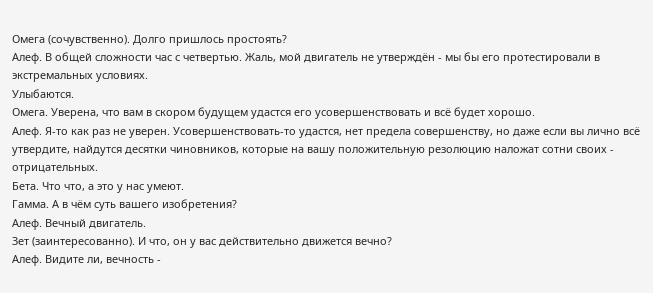Омега (сочувственно). Долго пришлось простоять?
Алеф. В общей сложности час с четвертью. Жаль, мой двигатель не утверждён - мы бы его протестировали в экстремальных условиях.
Улыбаются.
Омега. Уверена, что вам в скором будущем удастся его усовершенствовать и всё будет хорошо.
Алеф. Я-то как раз не уверен. Усовершенствовать-то удастся, нет предела совершенству, но даже если вы лично всё утвердите, найдутся десятки чиновников, которые на вашу положительную резолюцию наложат сотни своих - отрицательных.
Бета. Что что, а это у нас умеют.
Гамма. А в чём суть вашего изобретения?
Алеф. Вечный двигатель.
Зет (заинтересованно). И что, он у вас действительно движется вечно?
Алеф. Видите ли, вечность -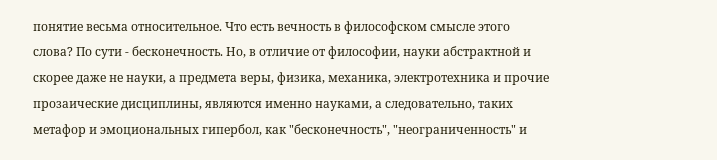понятие весьма относительное. Что есть вечность в философском смысле этого слова? По сути - бесконечность. Но, в отличие от философии, науки абстрактной и скорее даже не науки, а предмета веры, физика, механика, электротехника и прочие прозаические дисциплины, являются именно науками, а следовательно, таких метафор и эмоциональных гипербол, как "бесконечность", "неограниченность" и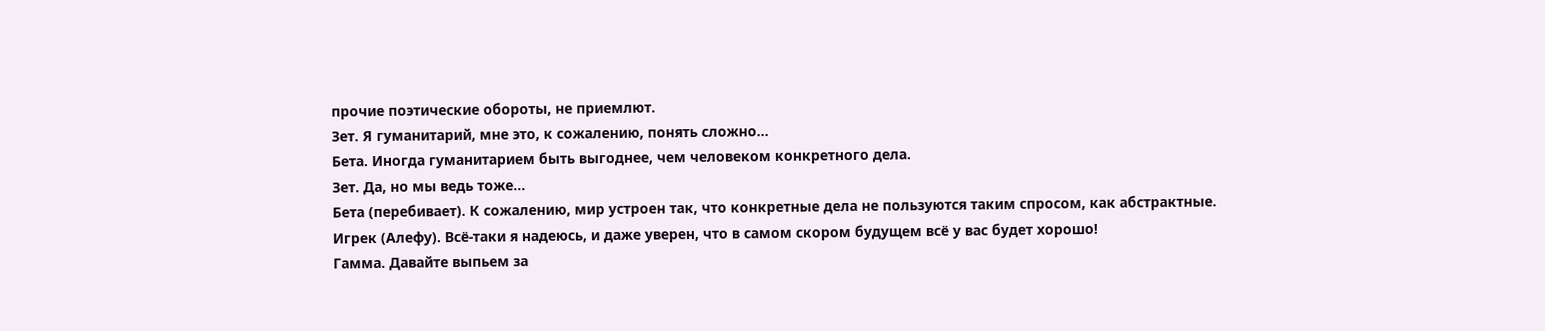прочие поэтические обороты, не приемлют.
Зет. Я гуманитарий, мне это, к сожалению, понять сложно...
Бета. Иногда гуманитарием быть выгоднее, чем человеком конкретного дела.
Зет. Да, но мы ведь тоже...
Бета (перебивает). К сожалению, мир устроен так, что конкретные дела не пользуются таким спросом, как абстрактные.
Игрек (Алефу). Всё-таки я надеюсь, и даже уверен, что в самом скором будущем всё у вас будет хорошо!
Гамма. Давайте выпьем за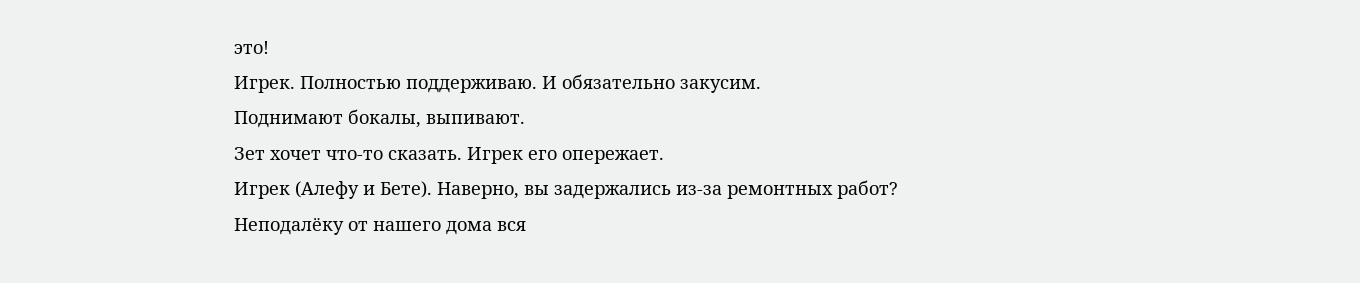это!
Игрек. Полностью поддерживаю. И обязательно закусим.
Поднимают бокалы, выпивают.
Зет хочет что-то сказать. Игрек его опережает.
Игрек (Алефу и Бете). Наверно, вы задержались из-за ремонтных работ? Неподалёку от нашего дома вся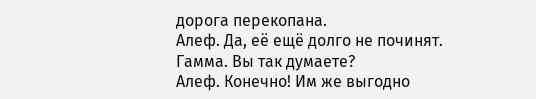дорога перекопана.
Алеф. Да, её ещё долго не починят.
Гамма. Вы так думаете?
Алеф. Конечно! Им же выгодно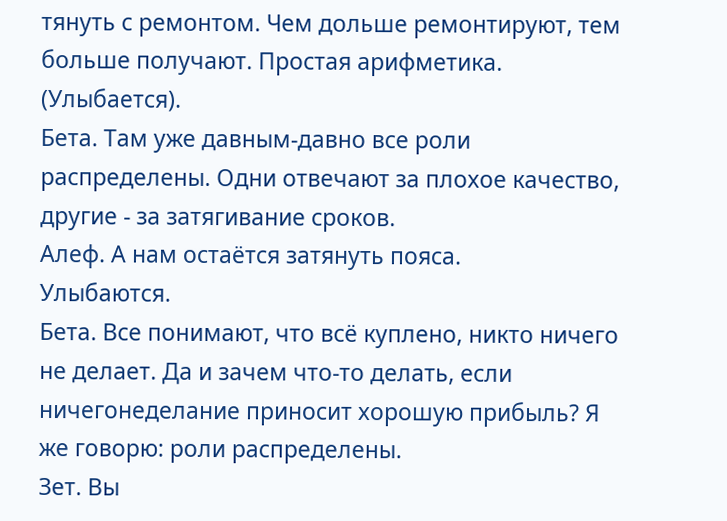тянуть с ремонтом. Чем дольше ремонтируют, тем больше получают. Простая арифметика. (Улыбается).
Бета. Там уже давным-давно все роли распределены. Одни отвечают за плохое качество, другие - за затягивание сроков.
Алеф. А нам остаётся затянуть пояса.
Улыбаются.
Бета. Все понимают, что всё куплено, никто ничего не делает. Да и зачем что-то делать, если ничегонеделание приносит хорошую прибыль? Я же говорю: роли распределены.
Зет. Вы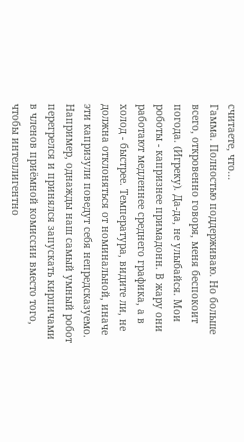считаете, что...
Гамма. Полностью поддерживаю. Но больше всего, откровенно говоря, меня беспокоит погода. (Игреку). Да-да, не улыбайся. Мои роботы - капризнее примадонн. В жару они работают медленнее среднего графика, а в холод - быстрее. Температура, видите ли, не должна отклоняться от номинальной, иначе эти капризули поведут себя непредсказуемо. Например, однажды наш самый умный робот перегрелся и принялся запускать кирпичами в членов приёмной комиссии вместо того, чтобы интеллигентно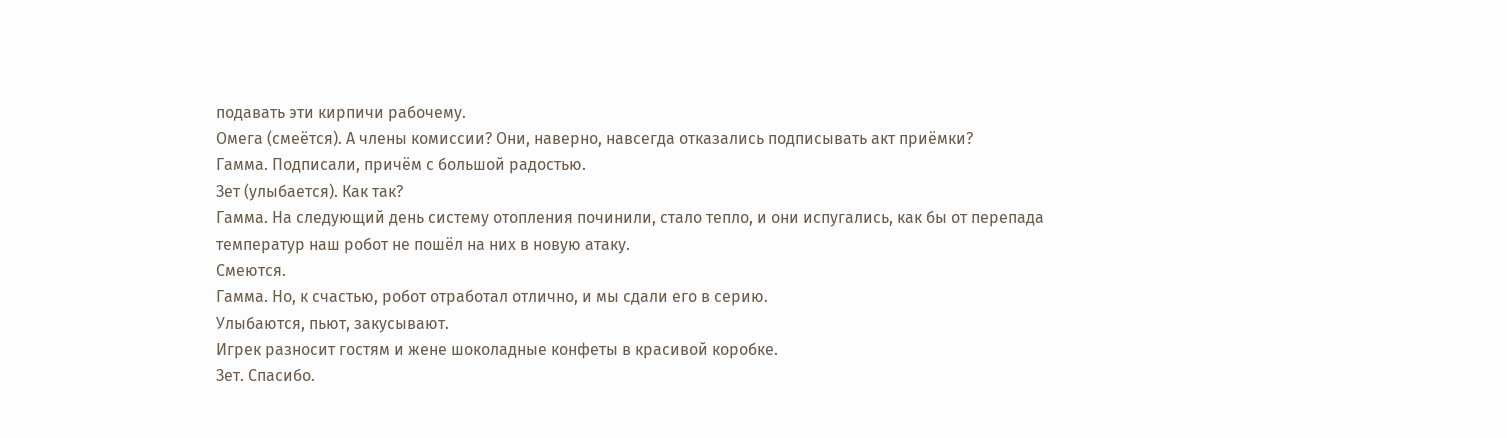подавать эти кирпичи рабочему.
Омега (смеётся). А члены комиссии? Они, наверно, навсегда отказались подписывать акт приёмки?
Гамма. Подписали, причём с большой радостью.
Зет (улыбается). Как так?
Гамма. На следующий день систему отопления починили, стало тепло, и они испугались, как бы от перепада температур наш робот не пошёл на них в новую атаку.
Смеются.
Гамма. Но, к счастью, робот отработал отлично, и мы сдали его в серию.
Улыбаются, пьют, закусывают.
Игрек разносит гостям и жене шоколадные конфеты в красивой коробке.
Зет. Спасибо.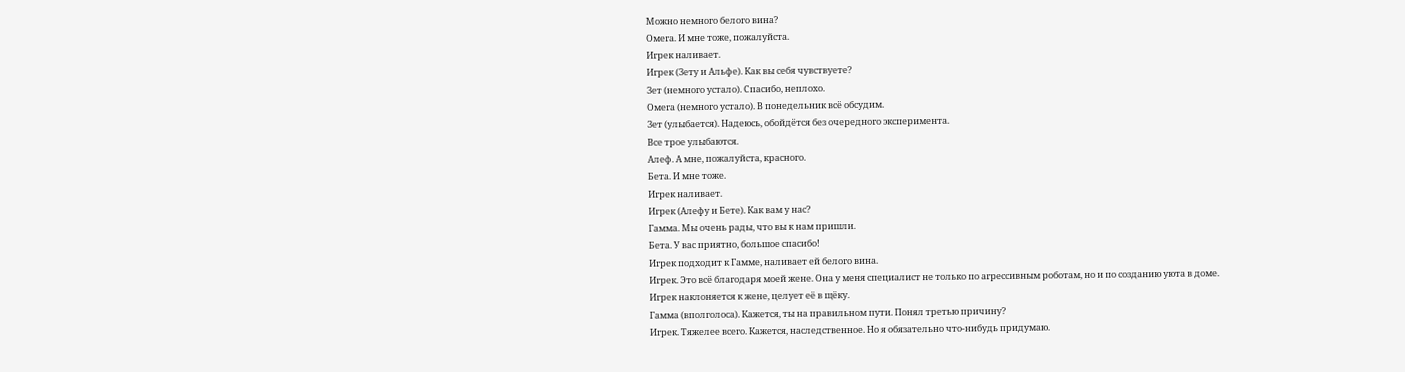Можно немного белого вина?
Омега. И мне тоже, пожалуйста.
Игрек наливает.
Игрек (Зету и Альфе). Как вы себя чувствуете?
Зет (немного устало). Спасибо, неплохо.
Омега (немного устало). В понедельник всё обсудим.
Зет (улыбается). Надеюсь, обойдётся без очередного эксперимента.
Все трое улыбаются.
Алеф. А мне, пожалуйста, красного.
Бета. И мне тоже.
Игрек наливает.
Игрек (Алефу и Бете). Как вам у нас?
Гамма. Мы очень рады, что вы к нам пришли.
Бета. У вас приятно, большое спасибо!
Игрек подходит к Гамме, наливает ей белого вина.
Игрек. Это всё благодаря моей жене. Она у меня специалист не только по агрессивным роботам, но и по созданию уюта в доме.
Игрек наклоняется к жене, целует её в щёку.
Гамма (вполголоса). Кажется, ты на правильном пути. Понял третью причину?
Игрек. Тяжелее всего. Кажется, наследственное. Но я обязательно что-нибудь придумаю.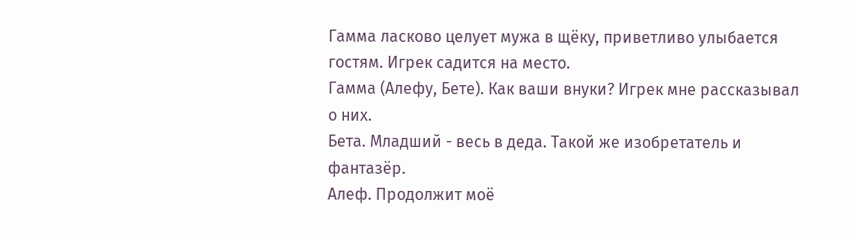Гамма ласково целует мужа в щёку, приветливо улыбается гостям. Игрек садится на место.
Гамма (Алефу, Бете). Как ваши внуки? Игрек мне рассказывал о них.
Бета. Младший - весь в деда. Такой же изобретатель и фантазёр.
Алеф. Продолжит моё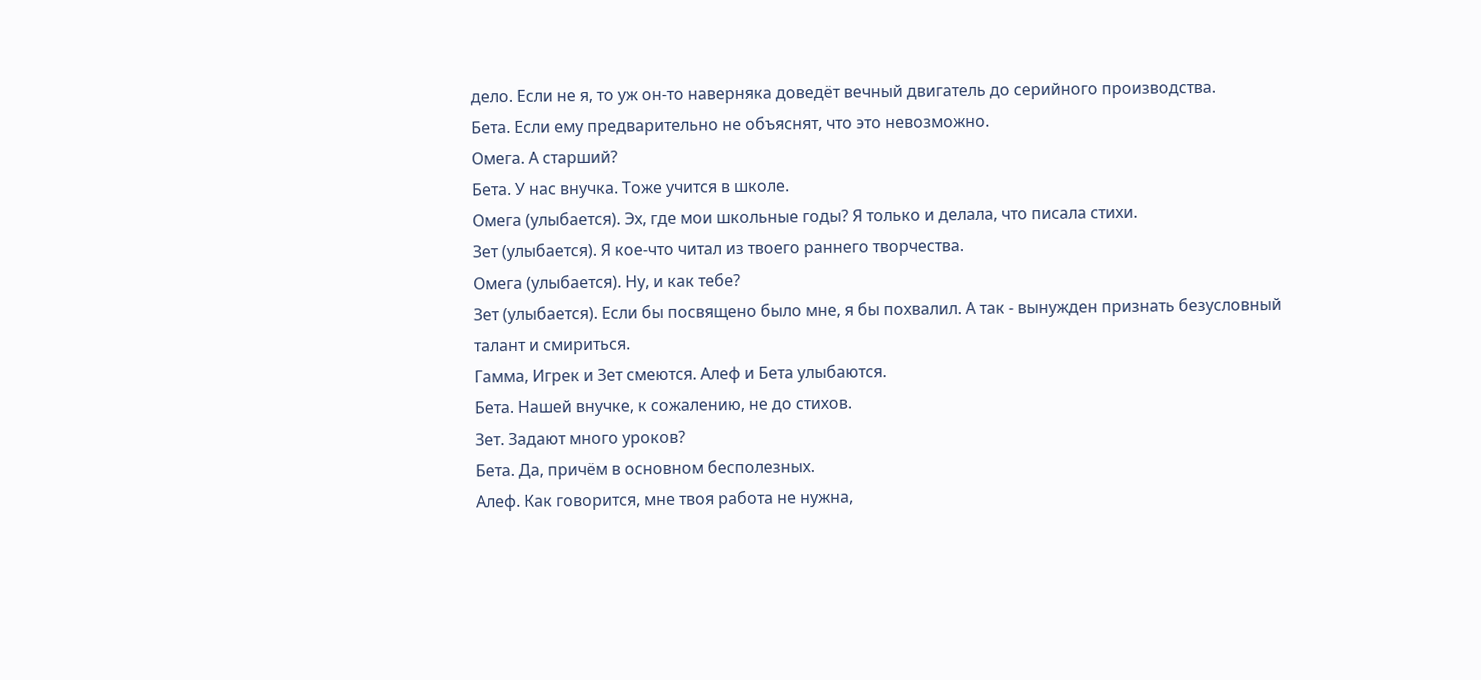дело. Если не я, то уж он-то наверняка доведёт вечный двигатель до серийного производства.
Бета. Если ему предварительно не объяснят, что это невозможно.
Омега. А старший?
Бета. У нас внучка. Тоже учится в школе.
Омега (улыбается). Эх, где мои школьные годы? Я только и делала, что писала стихи.
Зет (улыбается). Я кое-что читал из твоего раннего творчества.
Омега (улыбается). Ну, и как тебе?
Зет (улыбается). Если бы посвящено было мне, я бы похвалил. А так - вынужден признать безусловный талант и смириться.
Гамма, Игрек и Зет смеются. Алеф и Бета улыбаются.
Бета. Нашей внучке, к сожалению, не до стихов.
Зет. Задают много уроков?
Бета. Да, причём в основном бесполезных.
Алеф. Как говорится, мне твоя работа не нужна,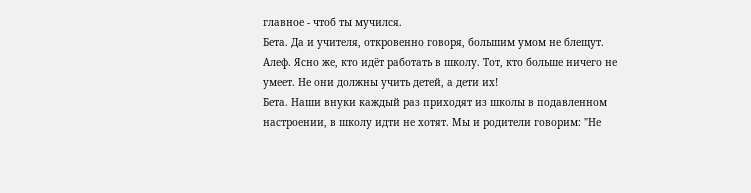главное - чтоб ты мучился.
Бета. Да и учителя, откровенно говоря, большим умом не блещут.
Алеф. Ясно же, кто идёт работать в школу. Тот, кто больше ничего не умеет. Не они должны учить детей, а дети их!
Бета. Наши внуки каждый раз приходят из школы в подавленном настроении, в школу идти не хотят. Мы и родители говорим: "Не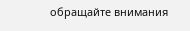обращайте внимания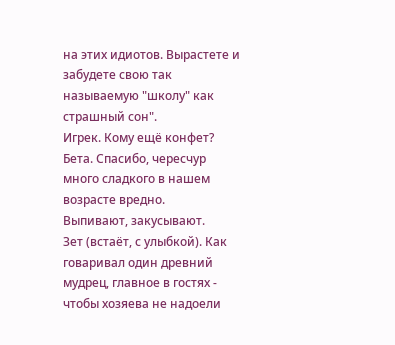на этих идиотов. Вырастете и забудете свою так называемую "школу" как страшный сон".
Игрек. Кому ещё конфет?
Бета. Спасибо, чересчур много сладкого в нашем возрасте вредно.
Выпивают, закусывают.
Зет (встаёт, с улыбкой). Как говаривал один древний мудрец, главное в гостях - чтобы хозяева не надоели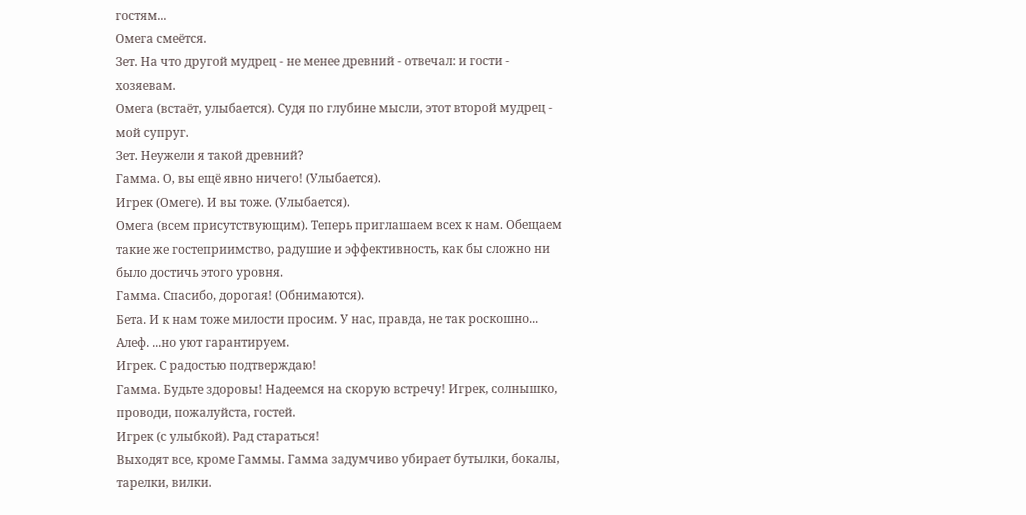гостям...
Омега смеётся.
Зет. На что другой мудрец - не менее древний - отвечал: и гости - хозяевам.
Омега (встаёт, улыбается). Судя по глубине мысли, этот второй мудрец - мой супруг.
Зет. Неужели я такой древний?
Гамма. О, вы ещё явно ничего! (Улыбается).
Игрек (Омеге). И вы тоже. (Улыбается).
Омега (всем присутствующим). Теперь приглашаем всех к нам. Обещаем такие же гостеприимство, радушие и эффективность, как бы сложно ни было достичь этого уровня.
Гамма. Спасибо, дорогая! (Обнимаются).
Бета. И к нам тоже милости просим. У нас, правда, не так роскошно...
Алеф. ...но уют гарантируем.
Игрек. С радостью подтверждаю!
Гамма. Будьте здоровы! Надеемся на скорую встречу! Игрек, солнышко, проводи, пожалуйста, гостей.
Игрек (с улыбкой). Рад стараться!
Выходят все, кроме Гаммы. Гамма задумчиво убирает бутылки, бокалы, тарелки, вилки.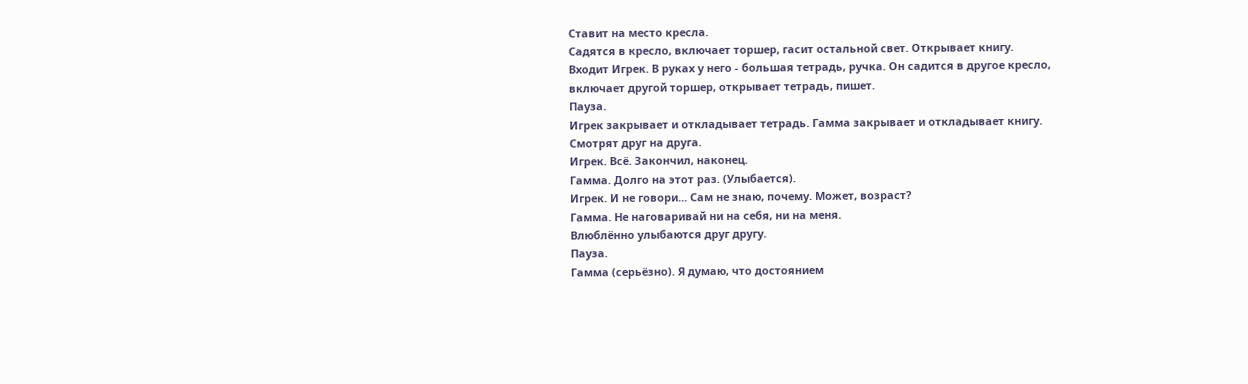Ставит на место кресла.
Садятся в кресло, включает торшер, гасит остальной свет. Открывает книгу.
Входит Игрек. В руках у него - большая тетрадь, ручка. Он садится в другое кресло, включает другой торшер, открывает тетрадь, пишет.
Пауза.
Игрек закрывает и откладывает тетрадь. Гамма закрывает и откладывает книгу. Смотрят друг на друга.
Игрек. Всё. Закончил, наконец.
Гамма. Долго на этот раз. (Улыбается).
Игрек. И не говори... Сам не знаю, почему. Может, возраст?
Гамма. Не наговаривай ни на себя, ни на меня.
Влюблённо улыбаются друг другу.
Пауза.
Гамма (серьёзно). Я думаю, что достоянием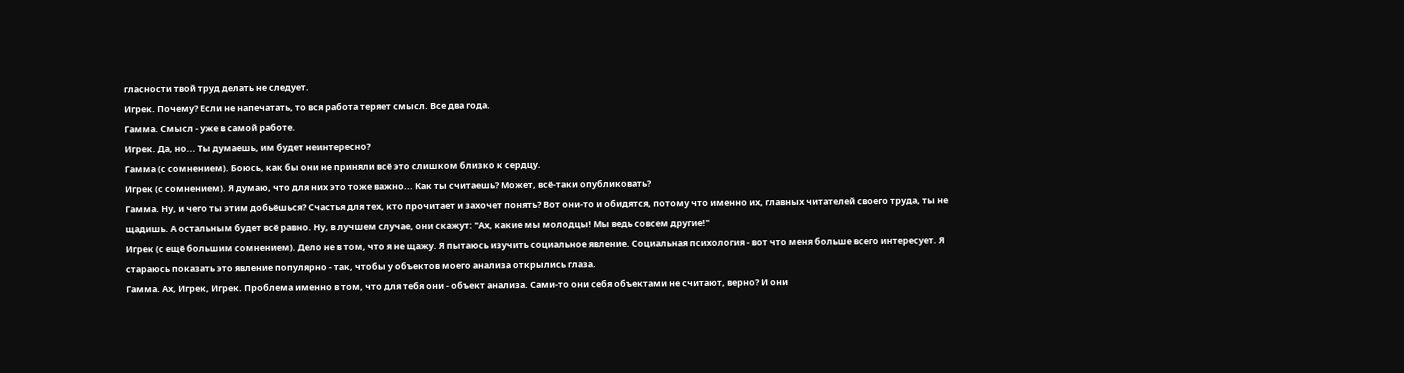гласности твой труд делать не следует.
Игрек. Почему? Если не напечатать, то вся работа теряет смысл. Все два года.
Гамма. Смысл - уже в самой работе.
Игрек. Да, но... Ты думаешь, им будет неинтересно?
Гамма (с сомнением). Боюсь, как бы они не приняли всё это слишком близко к сердцу.
Игрек (с сомнением). Я думаю, что для них это тоже важно... Как ты считаешь? Может, всё-таки опубликовать?
Гамма. Ну, и чего ты этим добьёшься? Счастья для тех, кто прочитает и захочет понять? Вот они-то и обидятся, потому что именно их, главных читателей своего труда, ты не щадишь. А остальным будет всё равно. Ну, в лучшем случае, они скажут: "Ах, какие мы молодцы! Мы ведь совсем другие!"
Игрек (с ещё большим сомнением). Дело не в том, что я не щажу. Я пытаюсь изучить социальное явление. Социальная психология - вот что меня больше всего интересует. Я стараюсь показать это явление популярно - так, чтобы у объектов моего анализа открылись глаза.
Гамма. Ах, Игрек, Игрек. Проблема именно в том, что для тебя они - объект анализа. Сами-то они себя объектами не считают, верно? И они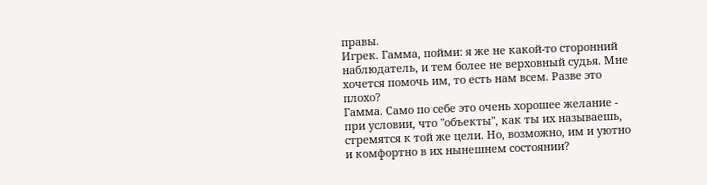правы.
Игрек. Гамма, пойми: я же не какой-то сторонний наблюдатель, и тем более не верховный судья. Мне хочется помочь им, то есть нам всем. Разве это плохо?
Гамма. Само по себе это очень хорошее желание - при условии, что "объекты", как ты их называешь, стремятся к той же цели. Но, возможно, им и уютно и комфортно в их нынешнем состоянии?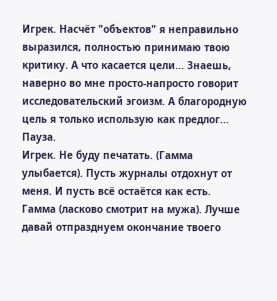Игрек. Насчёт "объектов" я неправильно выразился, полностью принимаю твою критику. А что касается цели... Знаешь, наверно во мне просто-напросто говорит исследовательский эгоизм. А благородную цель я только использую как предлог...
Пауза.
Игрек. Не буду печатать. (Гамма улыбается). Пусть журналы отдохнут от меня. И пусть всё остаётся как есть.
Гамма (ласково смотрит на мужа). Лучше давай отпразднуем окончание твоего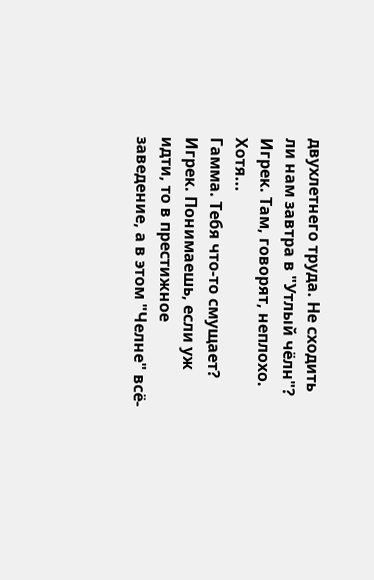двухлетнего труда. Не сходить ли нам завтра в "Утлый чёлн"?
Игрек. Там, говорят, неплохо. Хотя...
Гамма. Тебя что-то смущает?
Игрек. Понимаешь, если уж идти, то в престижное заведение, а в этом "Челне" всё-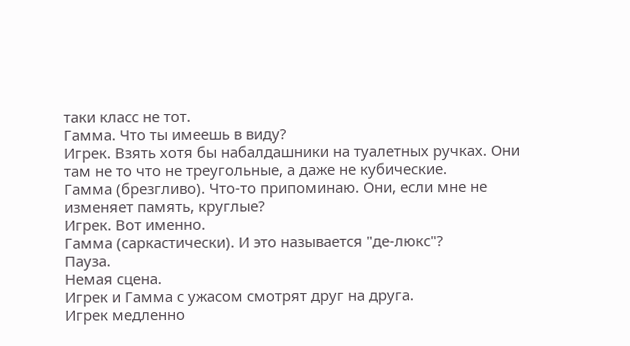таки класс не тот.
Гамма. Что ты имеешь в виду?
Игрек. Взять хотя бы набалдашники на туалетных ручках. Они там не то что не треугольные, а даже не кубические.
Гамма (брезгливо). Что-то припоминаю. Они, если мне не изменяет память, круглые?
Игрек. Вот именно.
Гамма (саркастически). И это называется "де-люкс"?
Пауза.
Немая сцена.
Игрек и Гамма с ужасом смотрят друг на друга.
Игрек медленно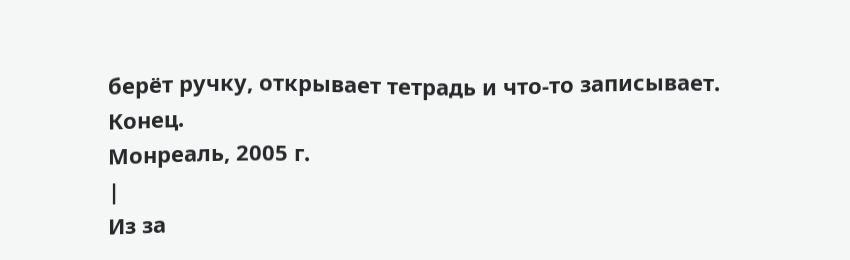берёт ручку, открывает тетрадь и что-то записывает.
Конец.
Монреаль, 2005 г.
|
Из за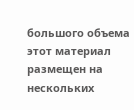большого объема этот материал размещен на нескольких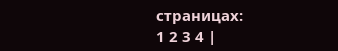страницах:
1 2 3 4 |